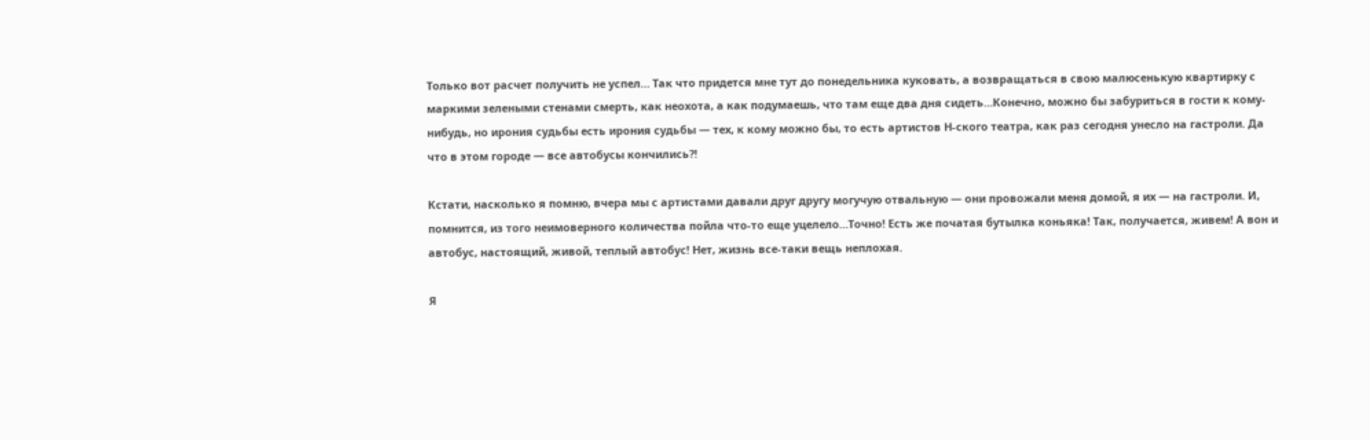Только вот расчет получить не успел… Так что придется мне тут до понедельника куковать, а возвращаться в свою малюсенькую квартирку с маркими зелеными стенами смерть, как неохота, а как подумаешь, что там еще два дня сидеть…Конечно, можно бы забуриться в гости к кому-нибудь, но ирония судьбы есть ирония судьбы — тех, к кому можно бы, то есть артистов Н-ского театра, как раз сегодня унесло на гастроли. Да что в этом городе — все автобусы кончились?!

Кстати, насколько я помню, вчера мы с артистами давали друг другу могучую отвальную — они провожали меня домой, я их — на гастроли. И, помнится, из того неимоверного количества пойла что-то еще уцелело…Точно! Есть же початая бутылка коньяка! Так, получается, живем! А вон и автобус, настоящий, живой, теплый автобус! Нет, жизнь все-таки вещь неплохая.

Я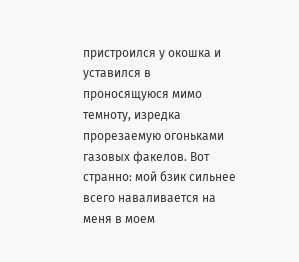пристроился у окошка и уставился в проносящуюся мимо темноту, изредка прорезаемую огоньками газовых факелов. Вот странно: мой бзик сильнее всего наваливается на меня в моем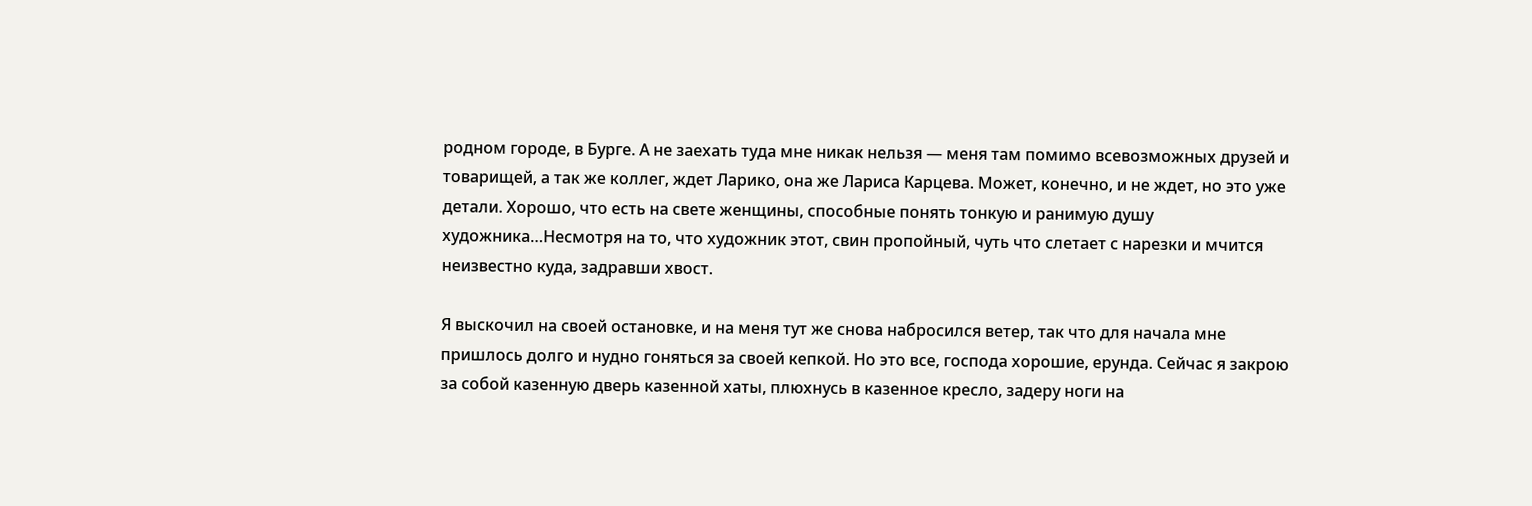родном городе, в Бурге. А не заехать туда мне никак нельзя — меня там помимо всевозможных друзей и товарищей, а так же коллег, ждет Ларико, она же Лариса Карцева. Может, конечно, и не ждет, но это уже детали. Хорошо, что есть на свете женщины, способные понять тонкую и ранимую душу художника…Несмотря на то, что художник этот, свин пропойный, чуть что слетает с нарезки и мчится неизвестно куда, задравши хвост.

Я выскочил на своей остановке, и на меня тут же снова набросился ветер, так что для начала мне пришлось долго и нудно гоняться за своей кепкой. Но это все, господа хорошие, ерунда. Сейчас я закрою за собой казенную дверь казенной хаты, плюхнусь в казенное кресло, задеру ноги на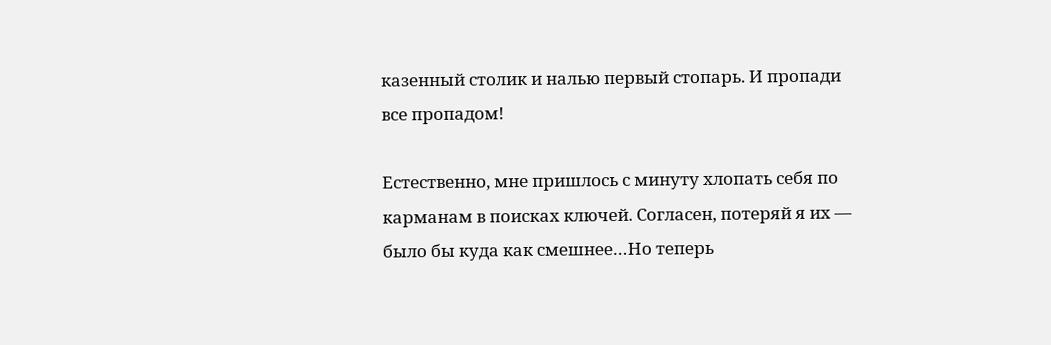казенный столик и налью первый стопарь. И пропади все пропадом!

Естественно, мне пришлось с минуту хлопать себя по карманам в поисках ключей. Согласен, потеряй я их — было бы куда как смешнее…Но теперь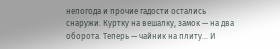непогода и прочие гадости остались снаружи. Куртку на вешалку, замок — на два оборота. Теперь — чайник на плиту… И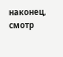наконец, смотр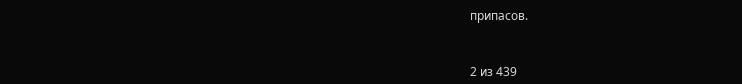припасов.



2 из 439